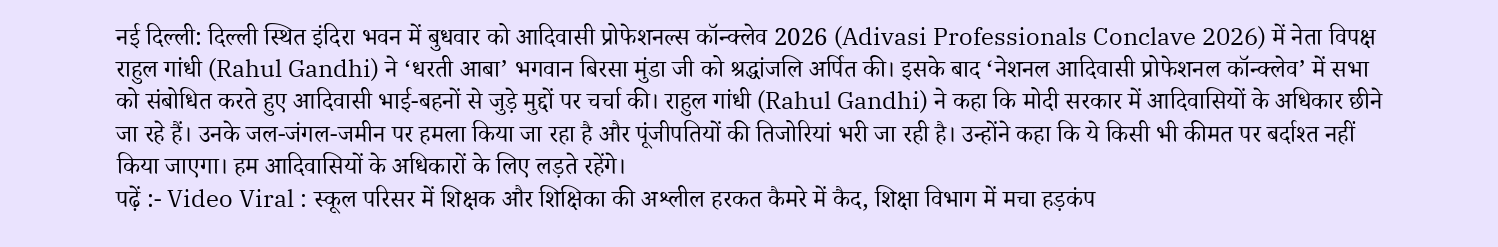नई दिल्ली: दिल्ली स्थित इंदिरा भवन में बुधवार को आदिवासी प्रोफेशनल्स कॉन्क्लेव 2026 (Adivasi Professionals Conclave 2026) में नेता विपक्ष राहुल गांधी (Rahul Gandhi) ने ‘धरती आबा’ भगवान बिरसा मुंडा जी को श्रद्धांजलि अर्पित की। इसके बाद ‘नेशनल आदिवासी प्रोफेशनल कॉन्क्लेव’ में सभा को संबोधित करते हुए आदिवासी भाई-बहनों से जुड़े मुद्दों पर चर्चा की। राहुल गांधी (Rahul Gandhi) ने कहा कि मोदी सरकार में आदिवासियों के अधिकार छीने जा रहे हैं। उनके जल-जंगल-जमीन पर हमला किया जा रहा है और पूंजीपतियों की तिजोरियां भरी जा रही है। उन्होंने कहा कि ये किसी भी कीमत पर बर्दाश्त नहीं किया जाएगा। हम आदिवासियों के अधिकारों के लिए लड़ते रहेंगे।
पढ़ें :- Video Viral : स्कूल परिसर में शिक्षक और शिक्षिका की अश्लील हरकत कैमरे में कैद, शिक्षा विभाग में मचा हड़कंप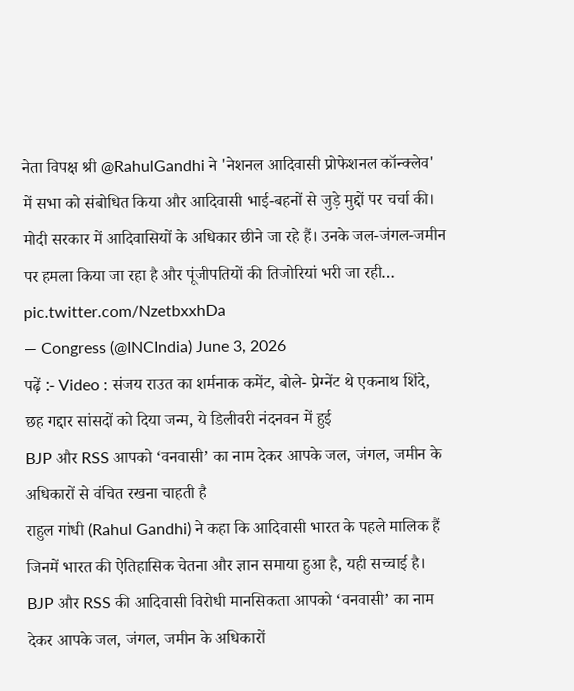नेता विपक्ष श्री @RahulGandhi ने 'नेशनल आदिवासी प्रोफेशनल कॉन्क्लेव' में सभा को संबोधित किया और आदिवासी भाई-बहनों से जुड़े मुद्दों पर चर्चा की।
मोदी सरकार में आदिवासियों के अधिकार छीने जा रहे हैं। उनके जल-जंगल-जमीन पर हमला किया जा रहा है और पूंजीपतियों की तिजोरियां भरी जा रही… pic.twitter.com/NzetbxxhDa
— Congress (@INCIndia) June 3, 2026
पढ़ें :- Video : संजय राउत का शर्मनाक कमेंट, बोले- प्रेग्नेंट थे एकनाथ शिंदे, छह गद्दार सांसदों को दिया जन्म, ये डिलीवरी नंदनवन में हुई
BJP और RSS आपको ‘वनवासी’ का नाम देकर आपके जल, जंगल, जमीन के अधिकारों से वंचित रखना चाहती है
राहुल गांधी (Rahul Gandhi) ने कहा कि आदिवासी भारत के पहले मालिक हैं जिनमें भारत की ऐतिहासिक चेतना और ज्ञान समाया हुआ है, यही सच्चाई है। BJP और RSS की आदिवासी विरोधी मानसिकता आपको ‘वनवासी’ का नाम देकर आपके जल, जंगल, जमीन के अधिकारों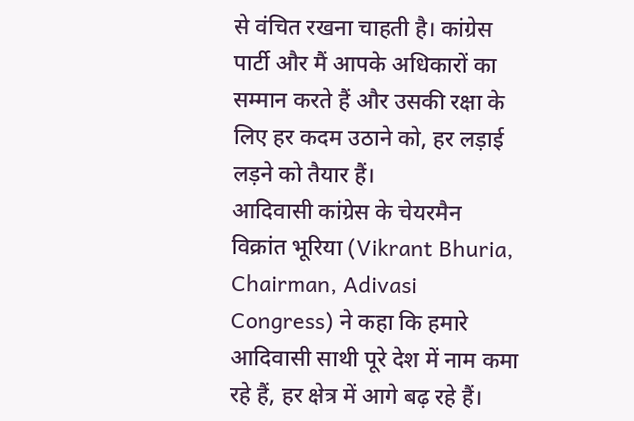से वंचित रखना चाहती है। कांग्रेस पार्टी और मैं आपके अधिकारों का सम्मान करते हैं और उसकी रक्षा के लिए हर कदम उठाने को, हर लड़ाई लड़ने को तैयार हैं।
आदिवासी कांग्रेस के चेयरमैन विक्रांत भूरिया (Vikrant Bhuria, Chairman, Adivasi Congress) ने कहा कि हमारे आदिवासी साथी पूरे देश में नाम कमा रहे हैं, हर क्षेत्र में आगे बढ़ रहे हैं।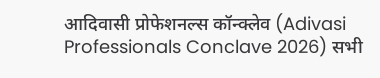आदिवासी प्रोफेशनल्स कॉन्क्लेव (Adivasi Professionals Conclave 2026) सभी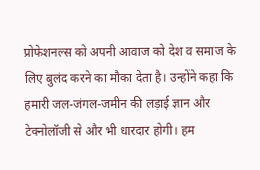प्रोफेशनल्स को अपनी आवाज को देश व समाज के लिए बुलंद करने का मौका देता है। उन्होंने कहा कि हमारी जल-जंगल-जमीन की लड़ाई ज्ञान और टेक्नोलॉजी से और भी धारदार होगी। हम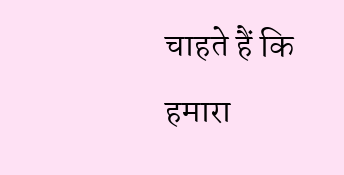चाहते हैं कि हमारा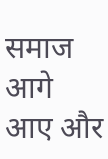समाज आगे आए और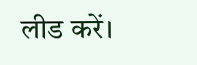लीड करें।